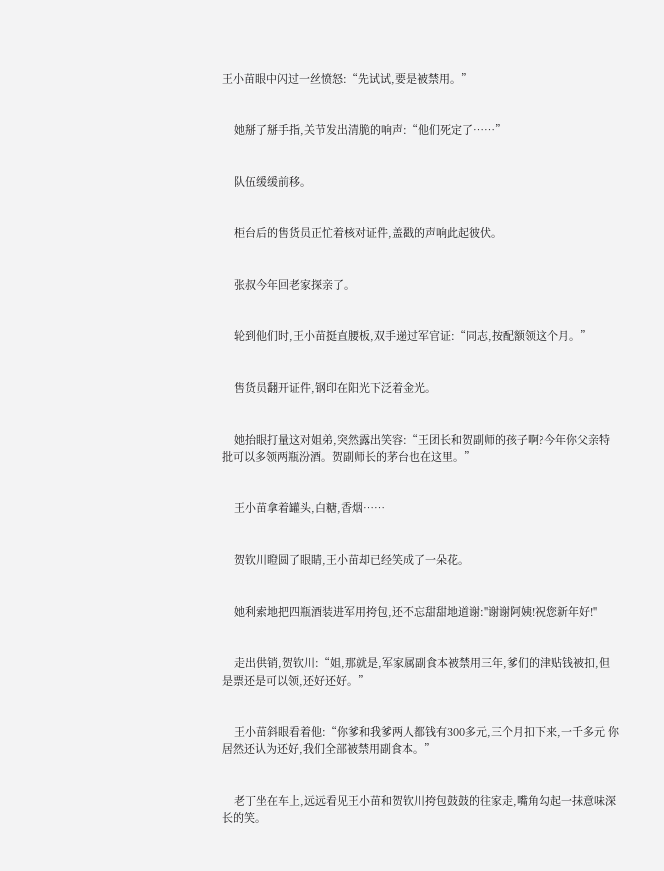王小苗眼中闪过一丝愤怒:“先试试,要是被禁用。”


    她掰了掰手指,关节发出清脆的响声:“他们死定了……”


    队伍缓缓前移。


    柜台后的售货员正忙着核对证件,盖戳的声响此起彼伏。


    张叔今年回老家探亲了。


    轮到他们时,王小苗挺直腰板,双手递过军官证:“同志,按配额领这个月。”


    售货员翻开证件,钢印在阳光下泛着金光。


    她抬眼打量这对姐弟,突然露出笑容:“王团长和贺副师的孩子啊?今年你父亲特批可以多领两瓶汾酒。贺副师长的茅台也在这里。”


    王小苗拿着罐头,白糖,香烟……


    贺钦川瞪圆了眼睛,王小苗却已经笑成了一朵花。


    她利索地把四瓶酒装进军用挎包,还不忘甜甜地道谢:"谢谢阿姨!祝您新年好!"


    走出供销,贺钦川:“姐,那就是,军家属副食本被禁用三年,爹们的津贴钱被扣,但是票还是可以领,还好还好。”


    王小苗斜眼看着他:“你爹和我爹两人都钱有300多元,三个月扣下来,一千多元 你居然还认为还好,我们全部被禁用副食本。”


    老丁坐在车上,远远看见王小苗和贺钦川挎包鼓鼓的往家走,嘴角勾起一抹意味深长的笑。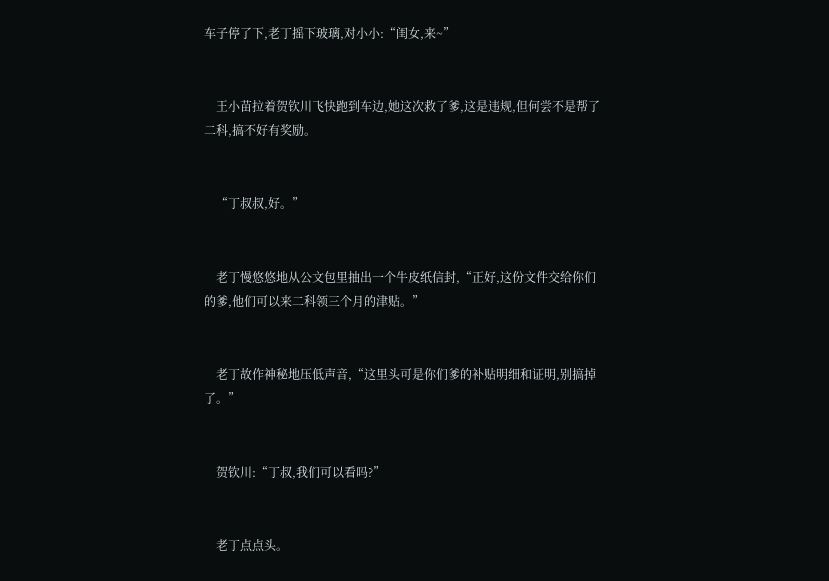车子停了下,老丁摇下玻璃,对小小:“闺女,来~”


    王小苗拉着贺钦川飞快跑到车边,她这次救了爹,这是违规,但何尝不是帮了二科,搞不好有奖励。


    “丁叔叔,好。”


    老丁慢悠悠地从公文包里抽出一个牛皮纸信封,“正好,这份文件交给你们的爹,他们可以来二科领三个月的津贴。”


    老丁故作神秘地压低声音,“这里头可是你们爹的补贴明细和证明,别搞掉了。”


    贺钦川:“丁叔,我们可以看吗?”


    老丁点点头。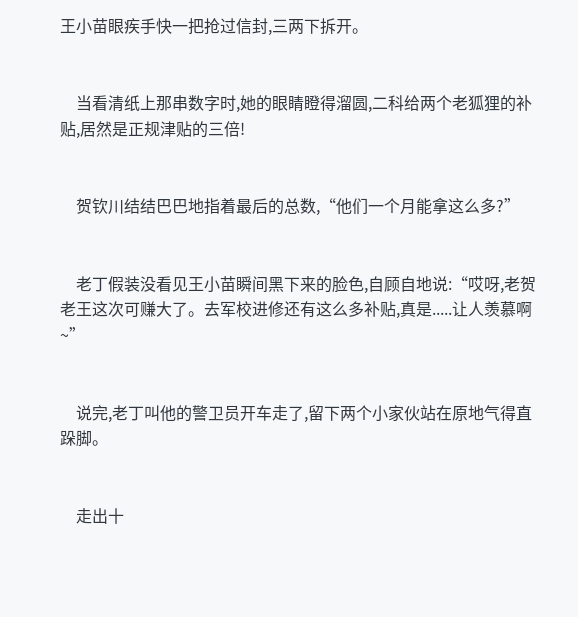王小苗眼疾手快一把抢过信封,三两下拆开。


    当看清纸上那串数字时,她的眼睛瞪得溜圆,二科给两个老狐狸的补贴,居然是正规津贴的三倍!


    贺钦川结结巴巴地指着最后的总数,“他们一个月能拿这么多?”


    老丁假装没看见王小苗瞬间黑下来的脸色,自顾自地说:“哎呀,老贺老王这次可赚大了。去军校进修还有这么多补贴,真是.....让人羡慕啊~”


    说完,老丁叫他的警卫员开车走了,留下两个小家伙站在原地气得直跺脚。


    走出十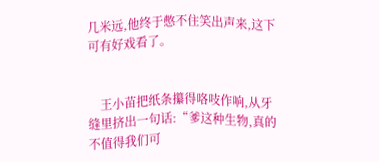几米远,他终于憋不住笑出声来,这下可有好戏看了。


    王小苗把纸条攥得咯吱作响,从牙缝里挤出一句话:“爹这种生物,真的不值得我们可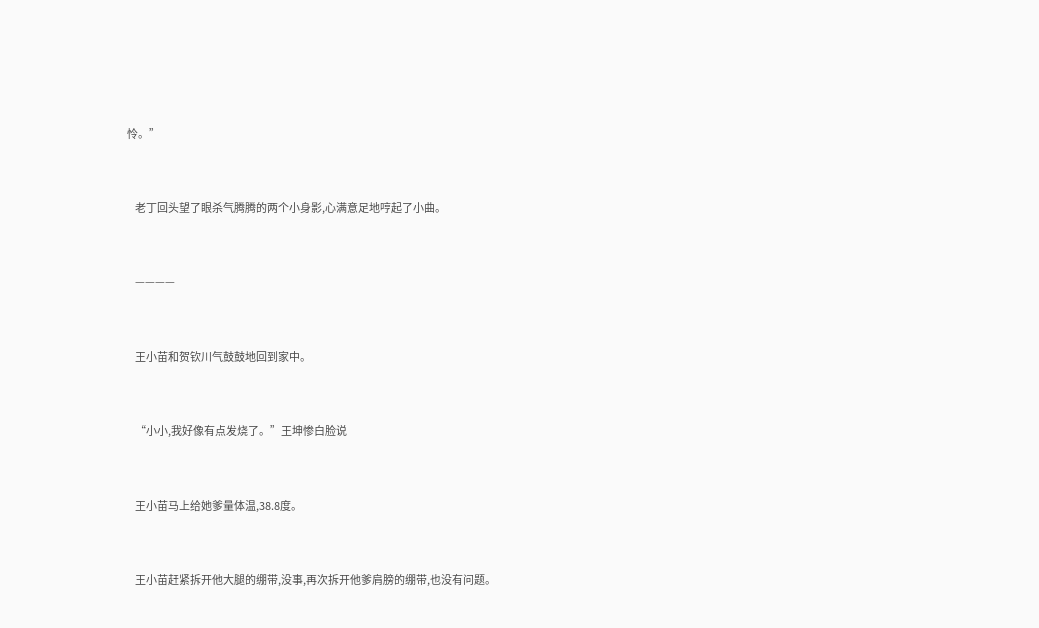怜。”


    老丁回头望了眼杀气腾腾的两个小身影,心满意足地哼起了小曲。


    ————


    王小苗和贺钦川气鼓鼓地回到家中。


    “小小,我好像有点发烧了。”王坤惨白脸说


    王小苗马上给她爹量体温,38.8度。


    王小苗赶紧拆开他大腿的绷带,没事,再次拆开他爹肩膀的绷带,也没有问题。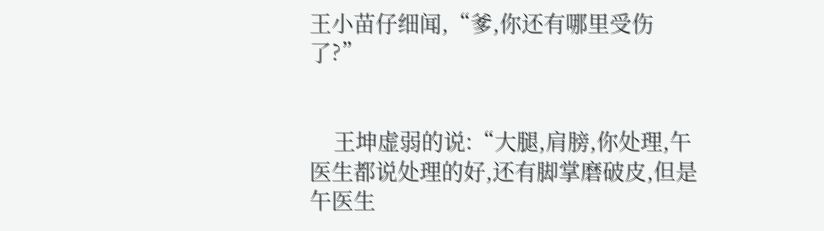王小苗仔细闻,“爹,你还有哪里受伤了?”


    王坤虚弱的说:“大腿,肩膀,你处理,午医生都说处理的好,还有脚掌磨破皮,但是午医生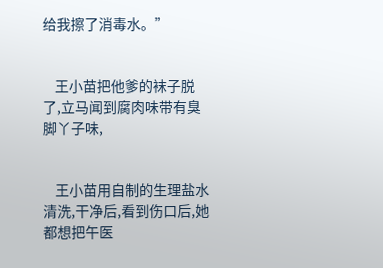给我擦了消毒水。”


    王小苗把他爹的袜子脱了,立马闻到腐肉味带有臭脚丫子味,


    王小苗用自制的生理盐水清洗,干净后,看到伤口后,她都想把午医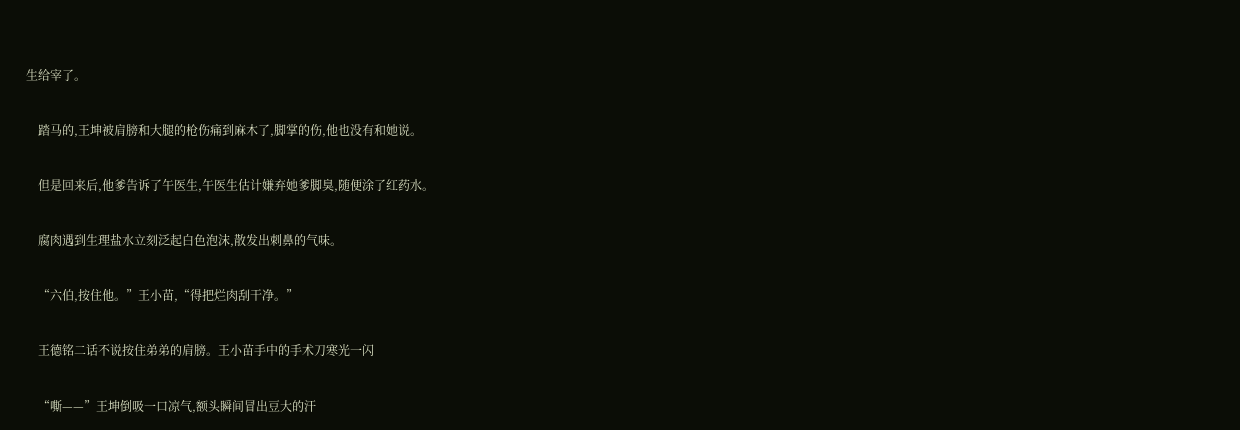生给宰了。


    踏马的,王坤被肩膀和大腿的枪伤痛到麻木了,脚掌的伤,他也没有和她说。


    但是回来后,他爹告诉了午医生,午医生估计嫌弃她爹脚臭,随便涂了红药水。


    腐肉遇到生理盐水立刻泛起白色泡沫,散发出刺鼻的气味。


    “六伯,按住他。”王小苗,“得把烂肉刮干净。”


    王德铭二话不说按住弟弟的肩膀。王小苗手中的手术刀寒光一闪


    “嘶——”王坤倒吸一口凉气,额头瞬间冒出豆大的汗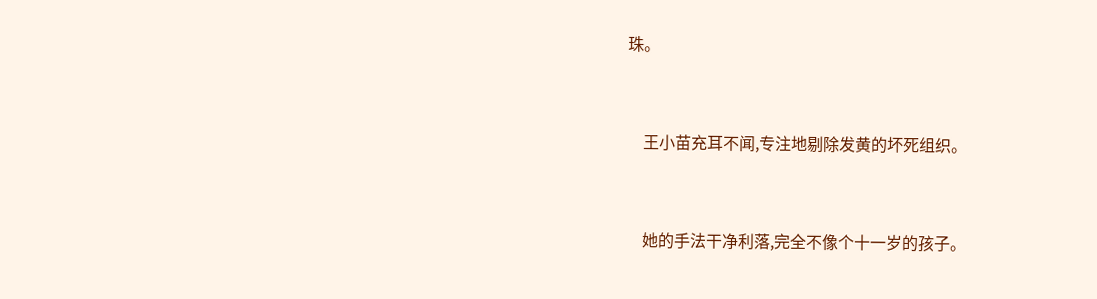珠。


    王小苗充耳不闻,专注地剔除发黄的坏死组织。


    她的手法干净利落,完全不像个十一岁的孩子。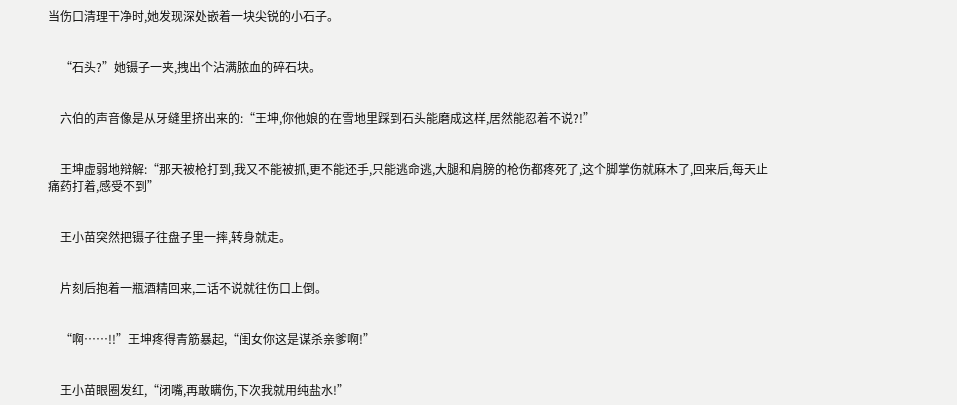当伤口清理干净时,她发现深处嵌着一块尖锐的小石子。


    “石头?”她镊子一夹,拽出个沾满脓血的碎石块。


    六伯的声音像是从牙缝里挤出来的:“王坤,你他娘的在雪地里踩到石头能磨成这样,居然能忍着不说?!”


    王坤虚弱地辩解:“那天被枪打到,我又不能被抓,更不能还手,只能逃命逃,大腿和肩膀的枪伤都疼死了,这个脚掌伤就麻木了,回来后,每天止痛药打着,感受不到”


    王小苗突然把镊子往盘子里一摔,转身就走。


    片刻后抱着一瓶酒精回来,二话不说就往伤口上倒。


    “啊……!!”王坤疼得青筋暴起,“闺女你这是谋杀亲爹啊!”


    王小苗眼圈发红,“闭嘴,再敢瞒伤,下次我就用纯盐水!”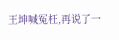王坤喊冤枉,再说了一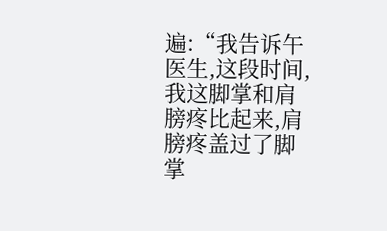遍:“我告诉午医生,这段时间,我这脚掌和肩膀疼比起来,肩膀疼盖过了脚掌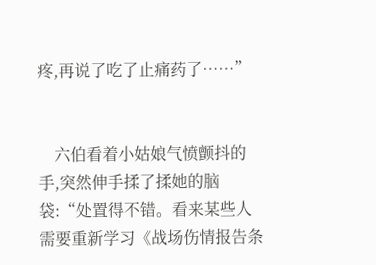疼,再说了吃了止痛药了……”


    六伯看着小姑娘气愤颤抖的手,突然伸手揉了揉她的脑袋:“处置得不错。看来某些人需要重新学习《战场伤情报告条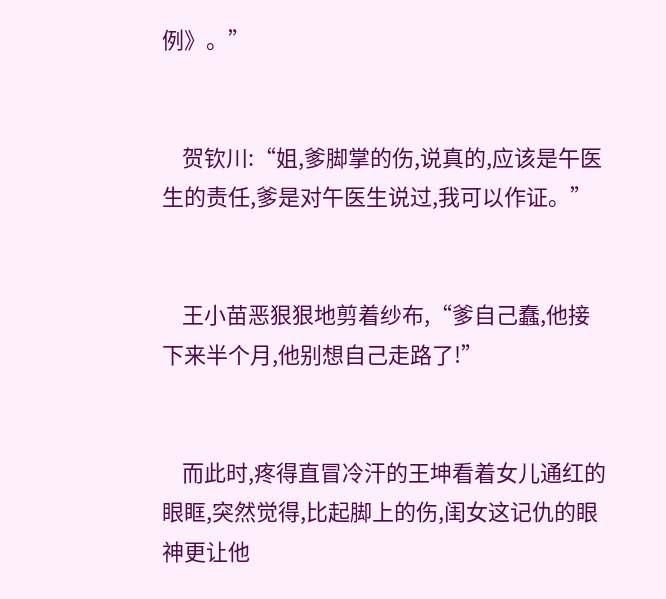例》。”


    贺钦川:“姐,爹脚掌的伤,说真的,应该是午医生的责任,爹是对午医生说过,我可以作证。”


    王小苗恶狠狠地剪着纱布,“爹自己蠢,他接下来半个月,他别想自己走路了!”


    而此时,疼得直冒冷汗的王坤看着女儿通红的眼眶,突然觉得,比起脚上的伤,闺女这记仇的眼神更让他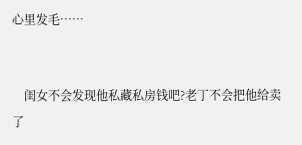心里发毛……


    闺女不会发现他私藏私房钱吧?老丁不会把他给卖了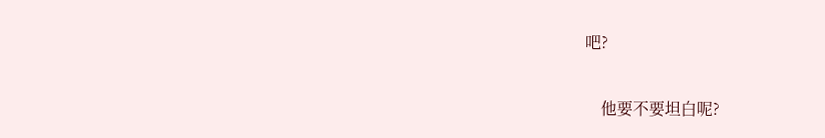吧?


    他要不要坦白呢?